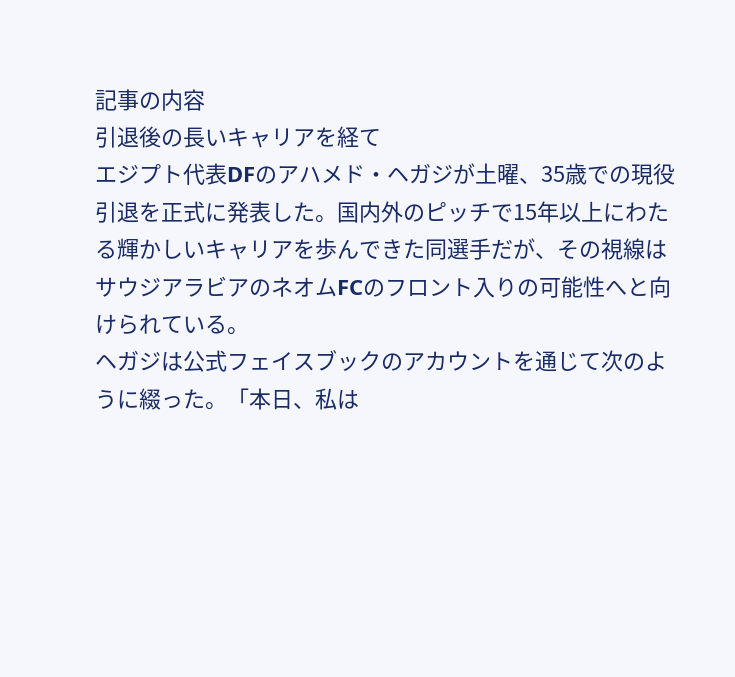記事の内容
引退後の長いキャリアを経て
エジプト代表DFのアハメド・ヘガジが土曜、35歳での現役引退を正式に発表した。国内外のピッチで15年以上にわたる輝かしいキャリアを歩んできた同選手だが、その視線はサウジアラビアのネオムFCのフロント入りの可能性へと向けられている。
ヘガジは公式フェイスブックのアカウントを通じて次のように綴った。「本日、私は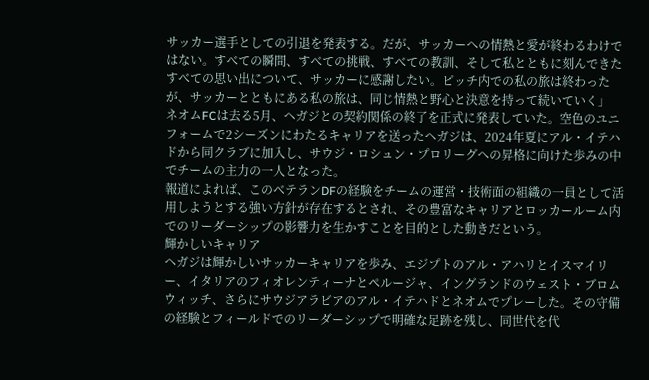サッカー選手としての引退を発表する。だが、サッカーへの情熱と愛が終わるわけではない。すべての瞬間、すべての挑戦、すべての教訓、そして私とともに刻んできたすべての思い出について、サッカーに感謝したい。ピッチ内での私の旅は終わったが、サッカーとともにある私の旅は、同じ情熱と野心と決意を持って続いていく」
ネオムFCは去る5月、ヘガジとの契約関係の終了を正式に発表していた。空色のユニフォームで2シーズンにわたるキャリアを送ったヘガジは、2024年夏にアル・イテハドから同クラブに加入し、サウジ・ロシュン・プロリーグへの昇格に向けた歩みの中でチームの主力の一人となった。
報道によれば、このベテランDFの経験をチームの運営・技術面の組織の一員として活用しようとする強い方針が存在するとされ、その豊富なキャリアとロッカールーム内でのリーダーシップの影響力を生かすことを目的とした動きだという。
輝かしいキャリア
ヘガジは輝かしいサッカーキャリアを歩み、エジプトのアル・アハリとイスマイリー、イタリアのフィオレンティーナとペルージャ、イングランドのウェスト・ブロムウィッチ、さらにサウジアラビアのアル・イテハドとネオムでプレーした。その守備の経験とフィールドでのリーダーシップで明確な足跡を残し、同世代を代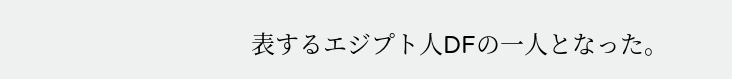表するエジプト人DFの一人となった。